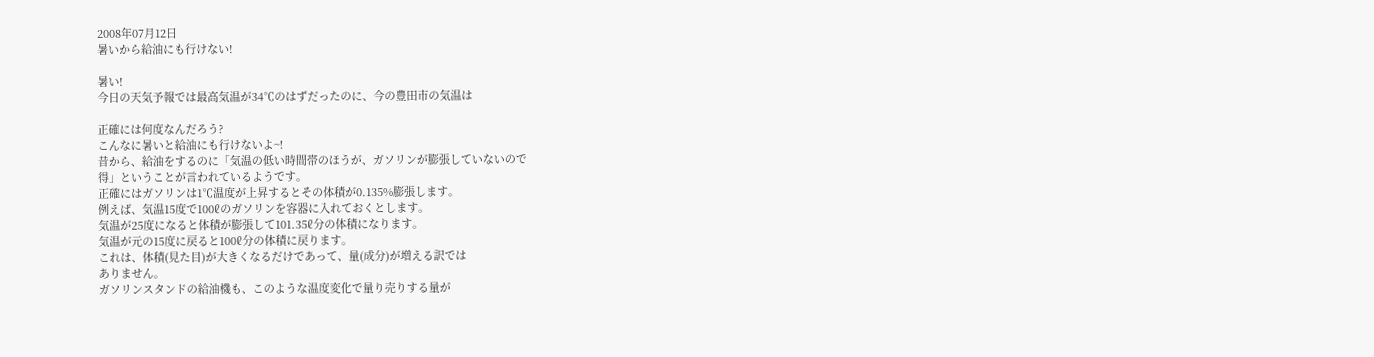2008年07月12日
暑いから給油にも行けない!

暑い!
今日の天気予報では最高気温が34℃のはずだったのに、今の豊田市の気温は

正確には何度なんだろう?
こんなに暑いと給油にも行けないよ~!
昔から、給油をするのに「気温の低い時間帯のほうが、ガソリンが膨張していないので
得」ということが言われているようです。
正確にはガソリンは1℃温度が上昇するとその体積が0.135%膨張します。
例えば、気温15度で100ℓのガソリンを容器に入れておくとします。
気温が25度になると体積が膨張して101.35ℓ分の体積になります。
気温が元の15度に戻ると100ℓ分の体積に戻ります。
これは、体積(見た目)が大きくなるだけであって、量(成分)が増える訳では
ありません。
ガソリンスタンドの給油機も、このような温度変化で量り売りする量が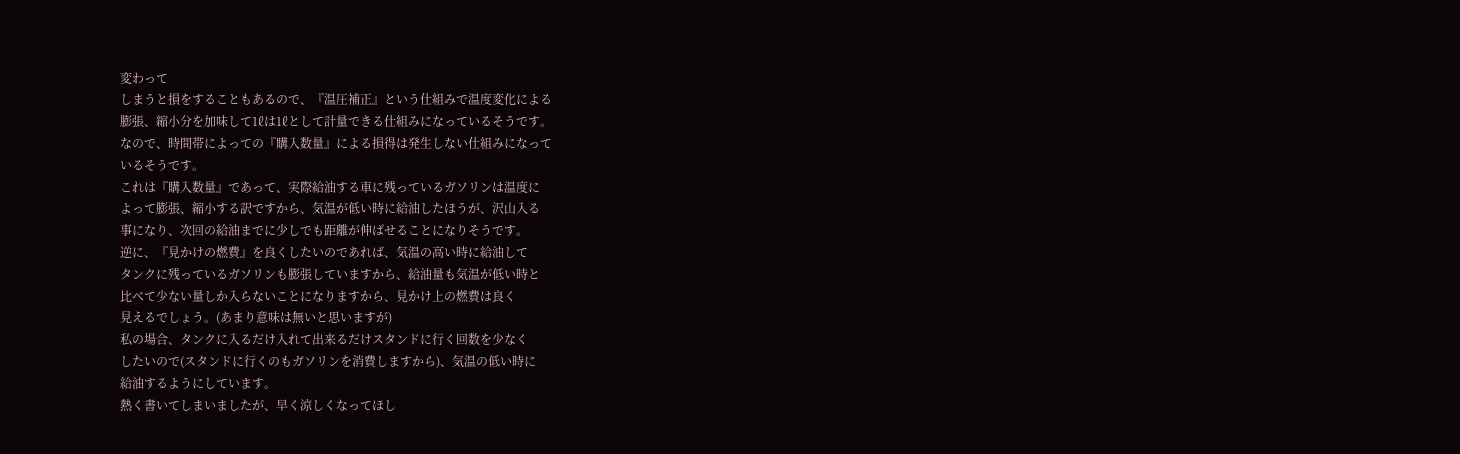変わって
しまうと損をすることもあるので、『温圧補正』という仕組みで温度変化による
膨張、縮小分を加味して1ℓは1ℓとして計量できる仕組みになっているそうです。
なので、時間帯によっての『購入数量』による損得は発生しない仕組みになって
いるそうです。
これは『購入数量』であって、実際給油する車に残っているガソリンは温度に
よって膨張、縮小する訳ですから、気温が低い時に給油したほうが、沢山入る
事になり、次回の給油までに少しでも距離が伸ばせることになりそうです。
逆に、『見かけの燃費』を良くしたいのであれば、気温の高い時に給油して
タンクに残っているガソリンも膨張していますから、給油量も気温が低い時と
比べて少ない量しか入らないことになりますから、見かけ上の燃費は良く
見えるでしょう。(あまり意味は無いと思いますが)
私の場合、タンクに入るだけ入れて出来るだけスタンドに行く回数を少なく
したいので(スタンドに行くのもガソリンを消費しますから)、気温の低い時に
給油するようにしています。
熱く書いてしまいましたが、早く涼しくなってほし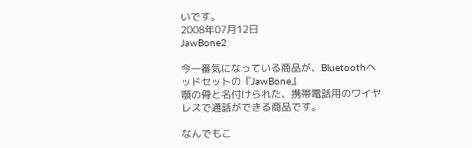いです。
2008年07月12日
JawBone2

今一番気になっている商品が、Bluetoothヘッドセットの『JawBone』
顎の骨と名付けられた、携帯電話用のワイヤレスで通話ができる商品です。

なんでもこ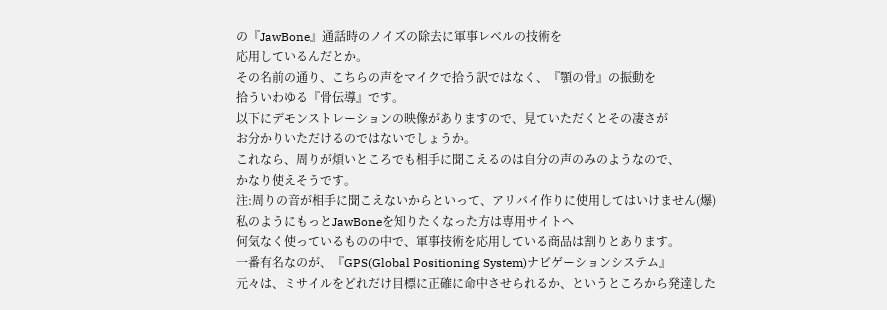の『JawBone』通話時のノイズの除去に軍事レベルの技術を
応用しているんだとか。
その名前の通り、こちらの声をマイクで拾う訳ではなく、『顎の骨』の振動を
拾ういわゆる『骨伝導』です。
以下にデモンストレーションの映像がありますので、見ていただくとその凄さが
お分かりいただけるのではないでしょうか。
これなら、周りが煩いところでも相手に聞こえるのは自分の声のみのようなので、
かなり使えそうです。
注:周りの音が相手に聞こえないからといって、アリバイ作りに使用してはいけません(爆)
私のようにもっとJawBoneを知りたくなった方は専用サイトへ
何気なく使っているものの中で、軍事技術を応用している商品は割りとあります。
一番有名なのが、『GPS(Global Positioning System)ナビゲーションシステム』
元々は、ミサイルをどれだけ目標に正確に命中させられるか、というところから発達した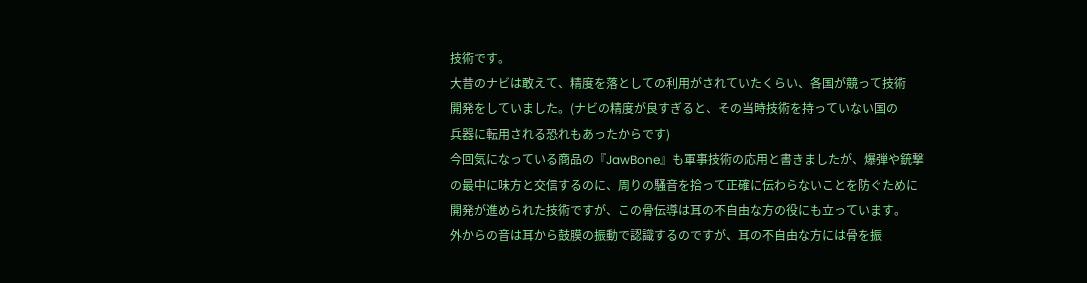技術です。
大昔のナビは敢えて、精度を落としての利用がされていたくらい、各国が競って技術
開発をしていました。(ナビの精度が良すぎると、その当時技術を持っていない国の
兵器に転用される恐れもあったからです)
今回気になっている商品の『JawBone』も軍事技術の応用と書きましたが、爆弾や銃撃
の最中に味方と交信するのに、周りの騒音を拾って正確に伝わらないことを防ぐために
開発が進められた技術ですが、この骨伝導は耳の不自由な方の役にも立っています。
外からの音は耳から鼓膜の振動で認識するのですが、耳の不自由な方には骨を振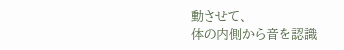動させて、
体の内側から音を認識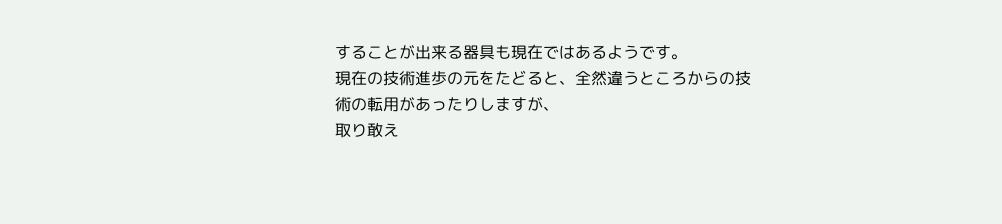することが出来る器具も現在ではあるようです。
現在の技術進歩の元をたどると、全然違うところからの技術の転用があったりしますが、
取り敢え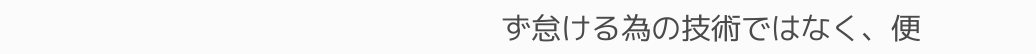ず怠ける為の技術ではなく、便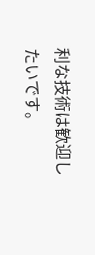利な技術は歓迎したいです。